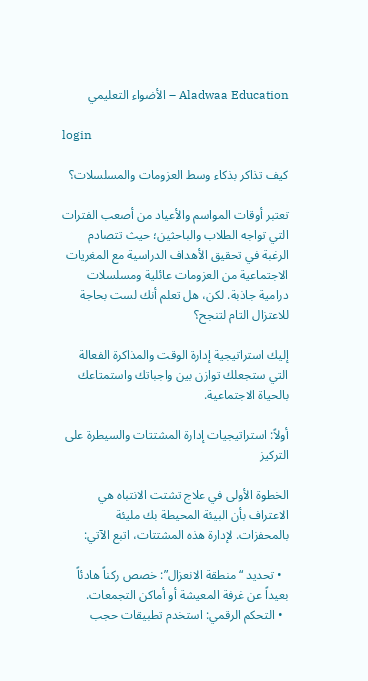Aladwaa Education – الأضواء التعليمي

login

كيف تذاكر بذكاء وسط العزومات والمسلسلات؟

تعتبر أوقات المواسم والأعياد من أصعب الفترات التي تواجه الطلاب والباحثين؛ حيث تتصادم الرغبة في تحقيق الأهداف الدراسية مع المغريات الاجتماعية من العزومات عائلية ومسلسلات درامية جاذبة. لكن، هل تعلم أنك لست بحاجة للاعتزال التام لتنجح؟

إليك استراتيجية إدارة الوقت والمذاكرة الفعالة التي ستجعلك توازن بين واجباتك واستمتاعك بالحياة الاجتماعية.

أولاً: استراتيجيات إدارة المشتتات والسيطرة على التركيز

الخطوة الأولى في علاج تشتت الانتباه هي الاعتراف بأن البيئة المحيطة بك مليئة بالمحفزات. لإدارة هذه المشتتات، اتبع الآتي:

  • تحديد “منطقة الانعزال”: خصص ركناً هادئاً بعيداً عن غرفة المعيشة أو أماكن التجمعات.
  • التحكم الرقمي: استخدم تطبيقات حجب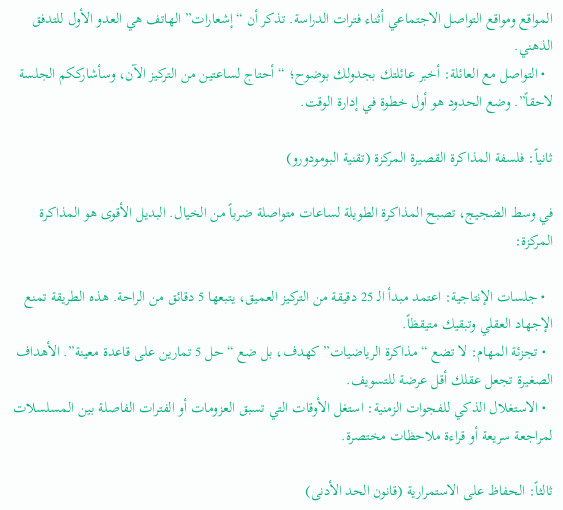المواقع ومواقع التواصل الاجتماعي أثناء فترات الدراسة. تذكر أن “إشعارات” الهاتف هي العدو الأول للتدفق الذهني.
  • التواصل مع العائلة: أخبر عائلتك بجدولك بوضوح؛ “أحتاج لساعتين من التركيز الآن، وسأشارككم الجلسة لاحقاً”. وضع الحدود هو أول خطوة في إدارة الوقت.

ثانياً: فلسفة المذاكرة القصيرة المركزة (تقنية البومودورو)

في وسط الضجيج، تصبح المذاكرة الطويلة لساعات متواصلة ضرباً من الخيال. البديل الأقوى هو المذاكرة المركزة:

  • جلسات الإنتاجية: اعتمد مبدأ الـ 25 دقيقة من التركيز العميق، يتبعها 5 دقائق من الراحة. هذه الطريقة تمنع الإجهاد العقلي وتبقيك متيقظاً.
  • تجزئة المهام: لا تضع “مذاكرة الرياضيات” كهدف، بل ضع “حل 5 تمارين على قاعدة معينة”. الأهداف الصغيرة تجعل عقلك أقل عرضة للتسويف.
  • الاستغلال الذكي للفجوات الزمنية: استغل الأوقات التي تسبق العزومات أو الفترات الفاصلة بين المسلسلات لمراجعة سريعة أو قراءة ملاحظات مختصرة.

ثالثاً: الحفاظ على الاستمرارية (قانون الحد الأدنى)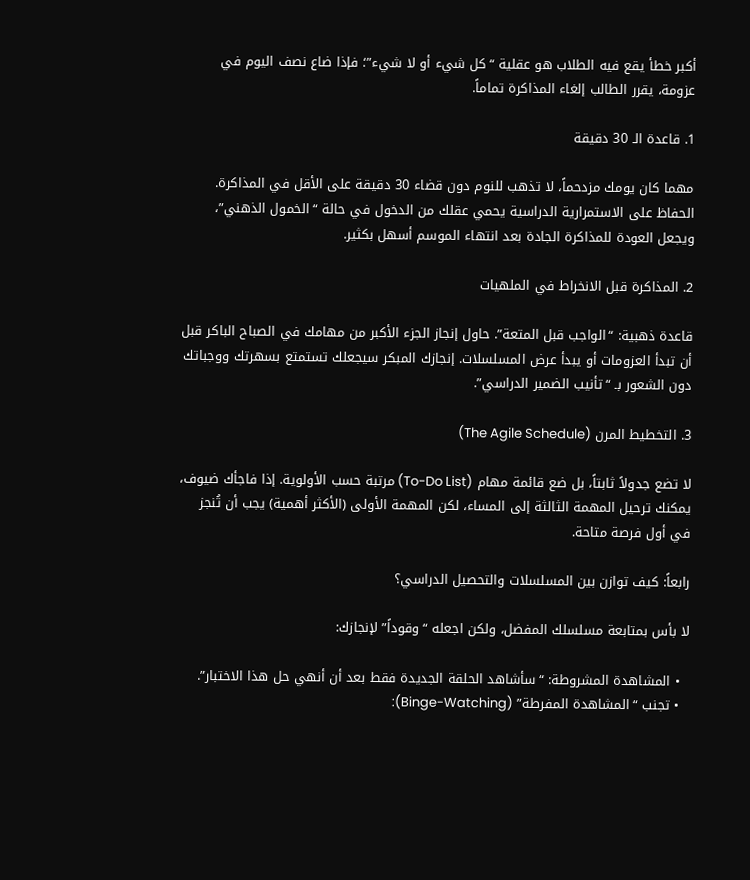أكبر خطأ يقع فيه الطلاب هو عقلية “كل شيء أو لا شيء”؛ فإذا ضاع نصف اليوم في عزومة، يقرر الطالب إلغاء المذاكرة تماماً.

1. قاعدة الـ 30 دقيقة

مهما كان يومك مزدحماً، لا تذهب للنوم دون قضاء 30 دقيقة على الأقل في المذاكرة. الحفاظ على الاستمرارية الدراسية يحمي عقلك من الدخول في حالة “الخمول الذهني”، ويجعل العودة للمذاكرة الجادة بعد انتهاء الموسم أسهل بكثير.

2. المذاكرة قبل الانخراط في الملهيات

قاعدة ذهبية: “الواجب قبل المتعة”. حاول إنجاز الجزء الأكبر من مهامك في الصباح الباكر قبل أن تبدأ العزومات أو يبدأ عرض المسلسلات. إنجازك المبكر سيجعلك تستمتع بسهرتك ووجباتك دون الشعور بـ “تأنيب الضمير الدراسي”.

3. التخطيط المرن (The Agile Schedule)

لا تضع جدولاً ثابتاً، بل ضع قائمة مهام (To-Do List) مرتبة حسب الأولوية. إذا فاجأك ضيوف، يمكنك ترحيل المهمة الثالثة إلى المساء، لكن المهمة الأولى (الأكثر أهمية) يجب أن تُنجز في أول فرصة متاحة.

رابعاً: كيف توازن بين المسلسلات والتحصيل الدراسي؟

لا بأس بمتابعة مسلسلك المفضل، ولكن اجعله “وقوداً” لإنجازك:

  • المشاهدة المشروطة: “سأشاهد الحلقة الجديدة فقط بعد أن أنهي حل هذا الاختبار”.
  • تجنب “المشاهدة المفرطة” (Binge-Watching):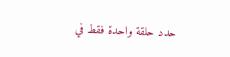حدد حلقة واحدة فقط في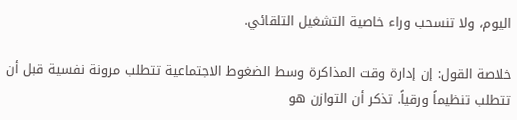اليوم، ولا تنسحب وراء خاصية التشغيل التلقائي.

خلاصة القول: إن إدارة وقت المذاكرة وسط الضغوط الاجتماعية تتطلب مرونة نفسية قبل أن تتطلب تنظيماً ورقياً. تذكر أن التوازن هو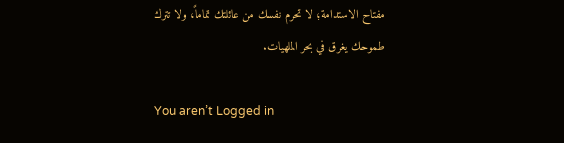مفتاح الاستدامة؛ لا تحرم نفسك من عائلتك تماماً، ولا تترك طموحك يغرق في بحر الملهيات.

You aren’t Logged in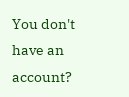You don't have an account?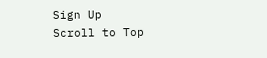Sign Up
Scroll to Top